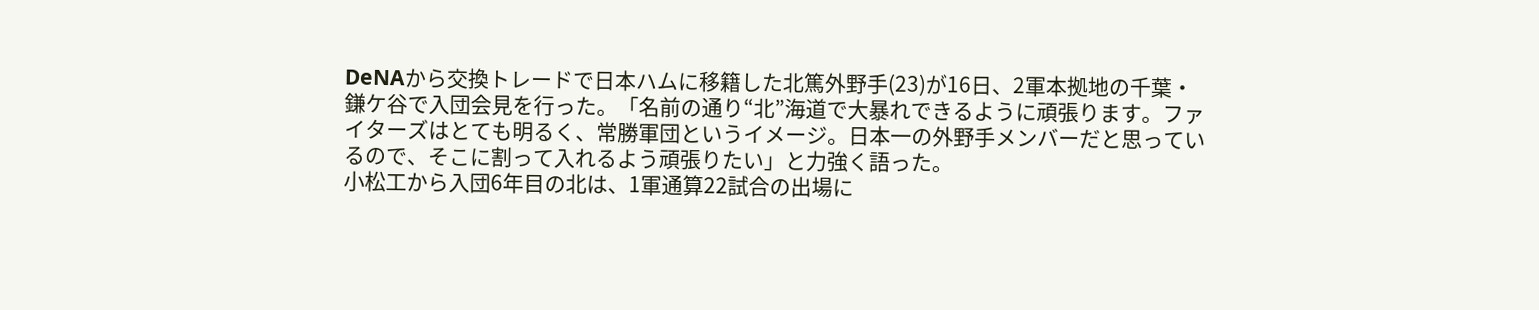DeNAから交換トレードで日本ハムに移籍した北篤外野手(23)が16日、2軍本拠地の千葉・鎌ケ谷で入団会見を行った。「名前の通り“北”海道で大暴れできるように頑張ります。ファイターズはとても明るく、常勝軍団というイメージ。日本一の外野手メンバーだと思っているので、そこに割って入れるよう頑張りたい」と力強く語った。
小松工から入団6年目の北は、1軍通算22試合の出場に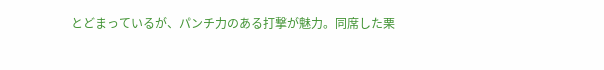とどまっているが、パンチ力のある打撃が魅力。同席した栗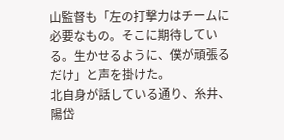山監督も「左の打撃力はチームに必要なもの。そこに期待している。生かせるように、僕が頑張るだけ」と声を掛けた。
北自身が話している通り、糸井、陽岱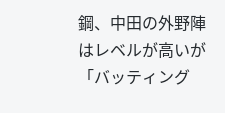鋼、中田の外野陣はレベルが高いが「バッティング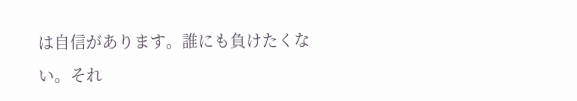は自信があります。誰にも負けたくない。それ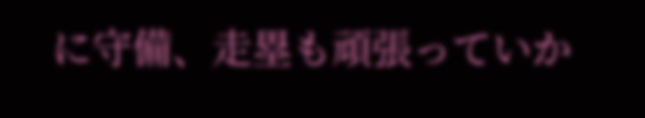に守備、走塁も頑張っていか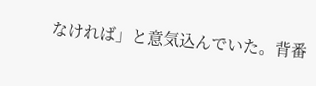なければ」と意気込んでいた。背番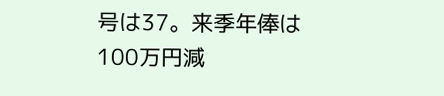号は37。来季年俸は100万円減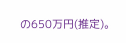の650万円(推定)。